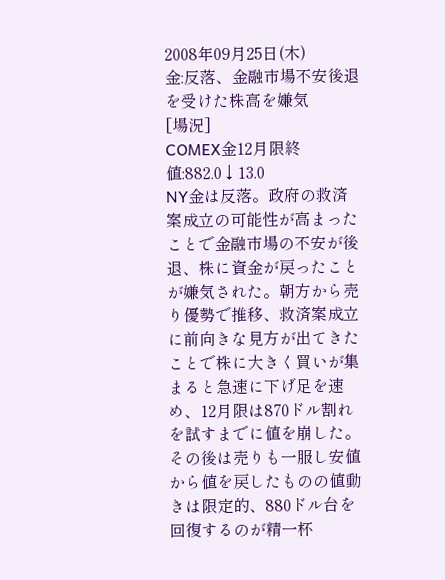2008年09月25日(木)
金:反落、金融市場不安後退を受けた株高を嫌気
[場況]
COMEX金12月限終値:882.0↓13.0
NY金は反落。政府の救済案成立の可能性が高まったことで金融市場の不安が後退、株に資金が戻ったことが嫌気された。朝方から売り優勢で推移、救済案成立に前向きな見方が出てきたことで株に大きく買いが集まると急速に下げ足を速め、12月限は870ドル割れを試すまでに値を崩した。その後は売りも一服し安値から値を戻したものの値動きは限定的、880ドル台を回復するのが精一杯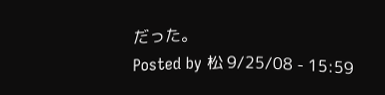だった。
Posted by 松 9/25/08 - 15:59